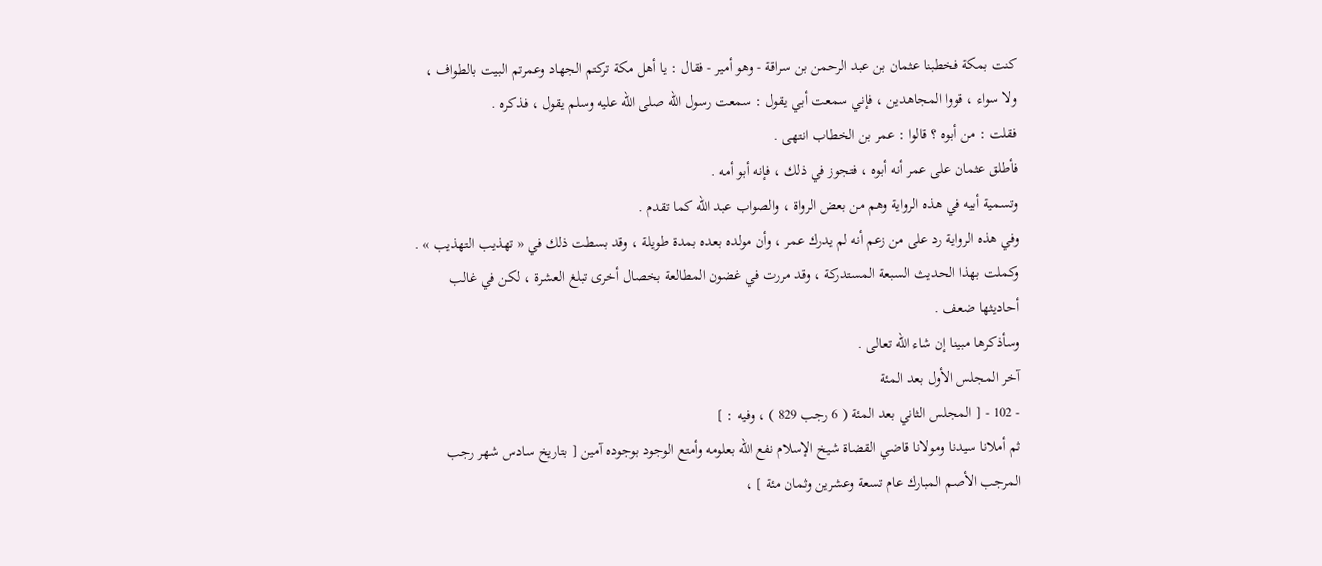كنت بمكة فخطبنا عثمان بن عبد الرحمن بن سراقة - وهو أمير - فقال : يا أهل مكة تركتم الجهاد وعمرتم البيت بالطواف ، ولا سواء ، قووا المجاهدين ، فإني سمعت أبي يقول : سمعت رسول اللّه صلى اللّه عليه وسلم يقول ، فذكره .
فقلت : من أبوه ؟ قالوا : عمر بن الخطاب انتهى .
فأطلق عثمان على عمر أنه أبوه ، فتجوز في ذلك ، فإنه أبو أمه .
وتسمية أبيه في هذه الرواية وهم من بعض الرواة ، والصواب عبد اللّه كما تقدم .
وفي هذه الرواية رد على من زعم أنه لم يدرك عمر ، وأن مولده بعده بمدة طويلة ، وقد بسطت ذلك في « تهذيب التهذيب » .
وكملت بهذا الحديث السبعة المستدركة ، وقد مررت في غضون المطالعة بخصال أخرى تبلغ العشرة ، لكن في غالب أحاديثها ضعف .
وسأذكرها مبينا إن شاء اللّه تعالى .
آخر المجلس الأول بعد المئة
- 102 - [ المجلس الثاني بعد المئة ( 6 رجب 829 ) ، وفيه : ]
ثم أملانا سيدنا ومولانا قاضي القضاة شيخ الإسلام نفع اللّه بعلومه وأمتع الوجود بوجوده آمين [ بتاريخ سادس شهر رجب المرجب الأصم المبارك عام تسعة وعشرين وثمان مئة ] ،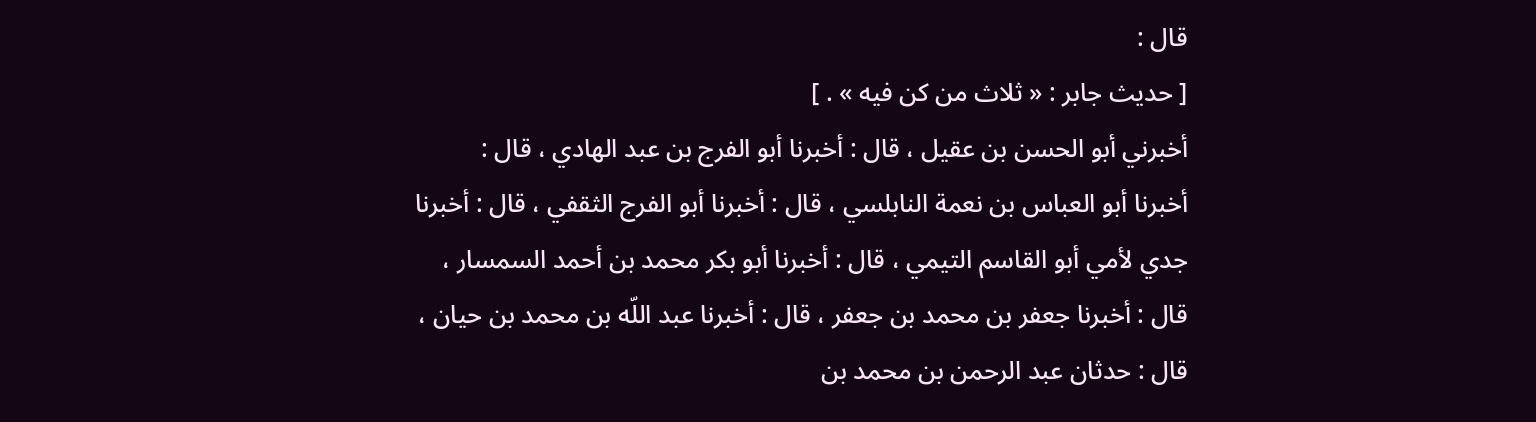قال :
[ حديث جابر : « ثلاث من كن فيه » . ]
أخبرني أبو الحسن بن عقيل ، قال : أخبرنا أبو الفرج بن عبد الهادي ، قال :
أخبرنا أبو العباس بن نعمة النابلسي ، قال : أخبرنا أبو الفرج الثقفي ، قال : أخبرنا جدي لأمي أبو القاسم التيمي ، قال : أخبرنا أبو بكر محمد بن أحمد السمسار ، قال : أخبرنا جعفر بن محمد بن جعفر ، قال : أخبرنا عبد اللّه بن محمد بن حيان ، قال : حدثان عبد الرحمن بن محمد بن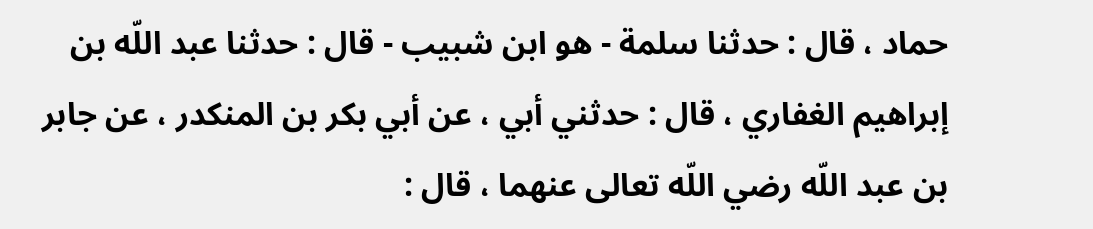حماد ، قال : حدثنا سلمة - هو ابن شبيب - قال : حدثنا عبد اللّه بن إبراهيم الغفاري ، قال : حدثني أبي ، عن أبي بكر بن المنكدر ، عن جابر بن عبد اللّه رضي اللّه تعالى عنهما ، قال :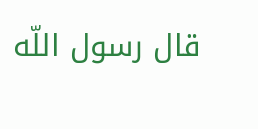قال رسول اللّه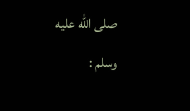صلى اللّه عليه وسلم :